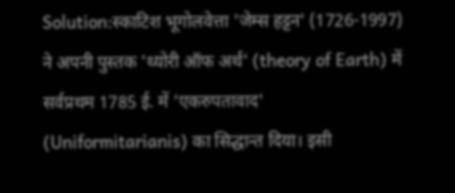Solution:स्काटिश भूगोलवेत्ता 'जेम्स हट्टन' (1726-1997) ने अपनी पुस्तक 'थ्योरी ऑफ अर्थ' (theory of Earth) में सर्वप्रथम 1785 ई. में 'एकरुपतावाद' (Uniformitarianis) का सिद्धान्त दिया। इसी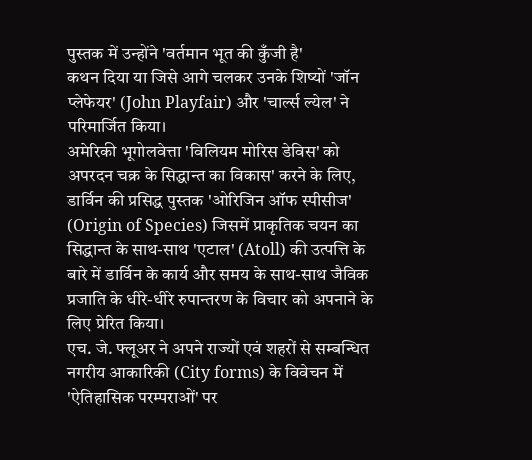पुस्तक में उन्होंने 'वर्तमान भूत की कुँजी है'
कथन दिया या जिसे आगे चलकर उनके शिष्यों 'जॉन प्लेफेयर' (John Playfair) और 'चार्ल्स ल्येल' ने परिमार्जित किया।
अमेरिकी भूगोलवेत्ता 'विलियम मोरिस डेविस' को अपरदन चक्र के सिद्धान्त का विकास' करने के लिए, डार्विन की प्रसिद्ध पुस्तक 'ओरिजिन ऑफ स्पीसीज' (Origin of Species) जिसमें प्राकृतिक चयन का सिद्धान्त के साथ-साथ 'एटाल' (Atoll) की उत्पत्ति के बारे में डार्विन के कार्य और समय के साथ-साथ जैविक प्रजाति के धीरे-धीरे रुपान्तरण के विचार को अपनाने के लिए प्रेरित किया।
एच. जे. फ्लूअर ने अपने राज्यों एवं शहरों से सम्बन्धित नगरीय आकारिकी (City forms) के विवेचन में 'ऐतिहासिक परम्पराओं' पर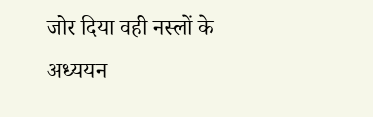जोर दिया वही नस्लों के अध्ययन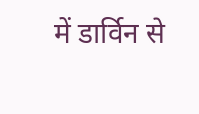में डार्विन से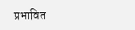प्रभावित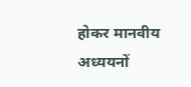होकर मानवीय अध्ययनों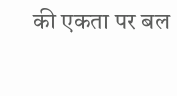की एकता पर बल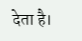देता है।